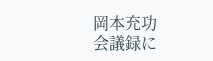岡本充功
会議録に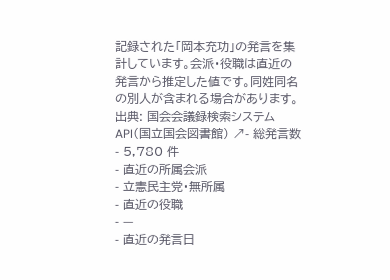記録された「岡本充功」の発言を集計しています。会派・役職は直近の発言から推定した値です。同姓同名の別人が含まれる場合があります。
出典: 国会会議録検索システム API(国立国会図書館) ↗- 総発言数
- 5,780 件
- 直近の所属会派
- 立憲民主党・無所属
- 直近の役職
- —
- 直近の発言日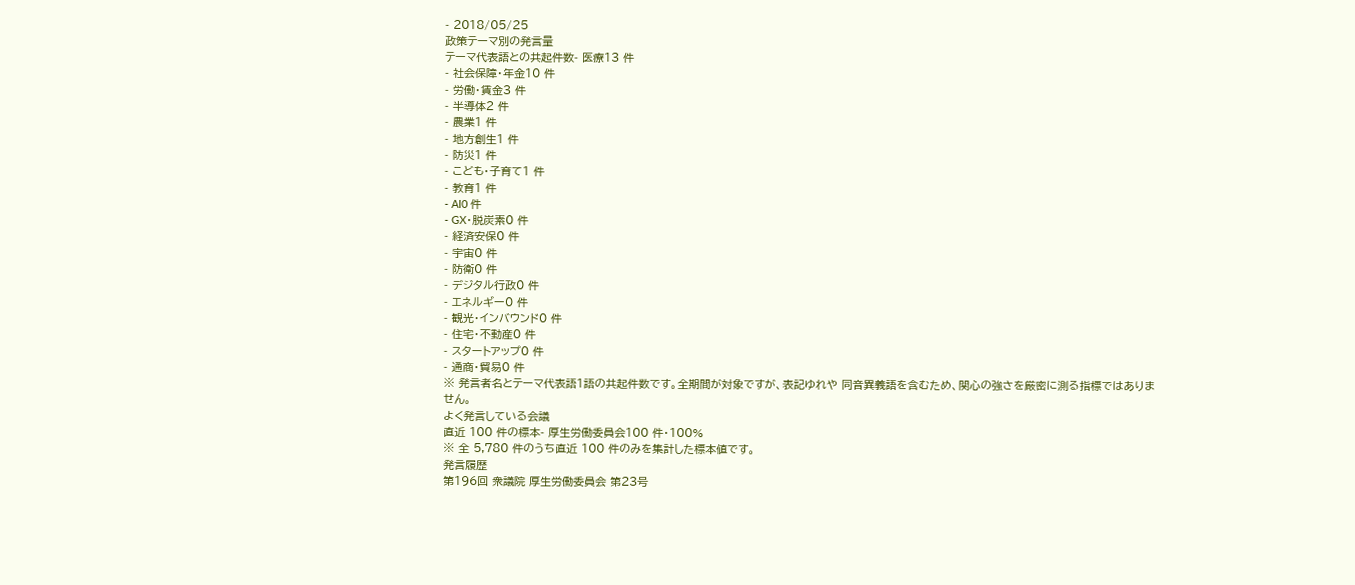- 2018/05/25
政策テーマ別の発言量
テーマ代表語との共起件数- 医療13 件
- 社会保障・年金10 件
- 労働・賃金3 件
- 半導体2 件
- 農業1 件
- 地方創生1 件
- 防災1 件
- こども・子育て1 件
- 教育1 件
- AI0 件
- GX・脱炭素0 件
- 経済安保0 件
- 宇宙0 件
- 防衛0 件
- デジタル行政0 件
- エネルギー0 件
- 観光・インバウンド0 件
- 住宅・不動産0 件
- スタートアップ0 件
- 通商・貿易0 件
※ 発言者名とテーマ代表語1語の共起件数です。全期間が対象ですが、表記ゆれや 同音異義語を含むため、関心の強さを厳密に測る指標ではありません。
よく発言している会議
直近 100 件の標本- 厚生労働委員会100 件・100%
※ 全 5,780 件のうち直近 100 件のみを集計した標本値です。
発言履歴
第196回 衆議院 厚生労働委員会 第23号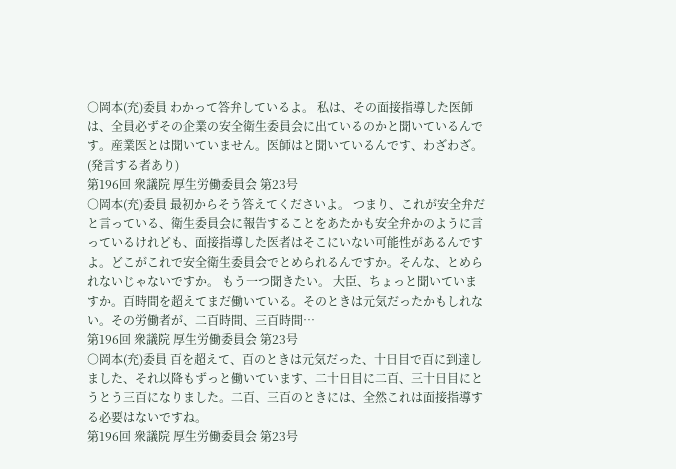○岡本(充)委員 わかって答弁しているよ。 私は、その面接指導した医師は、全員必ずその企業の安全衛生委員会に出ているのかと聞いているんです。産業医とは聞いていません。医師はと聞いているんです、わざわざ。(発言する者あり)
第196回 衆議院 厚生労働委員会 第23号
○岡本(充)委員 最初からそう答えてくださいよ。 つまり、これが安全弁だと言っている、衛生委員会に報告することをあたかも安全弁かのように言っているけれども、面接指導した医者はそこにいない可能性があるんですよ。どこがこれで安全衛生委員会でとめられるんですか。そんな、とめられないじゃないですか。 もう一つ聞きたい。 大臣、ちょっと聞いていますか。百時間を超えてまだ働いている。そのときは元気だったかもしれない。その労働者が、二百時間、三百時間…
第196回 衆議院 厚生労働委員会 第23号
○岡本(充)委員 百を超えて、百のときは元気だった、十日目で百に到達しました、それ以降もずっと働いています、二十日目に二百、三十日目にとうとう三百になりました。二百、三百のときには、全然これは面接指導する必要はないですね。
第196回 衆議院 厚生労働委員会 第23号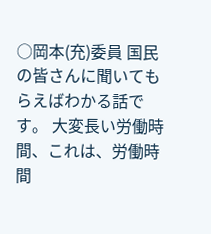○岡本(充)委員 国民の皆さんに聞いてもらえばわかる話です。 大変長い労働時間、これは、労働時間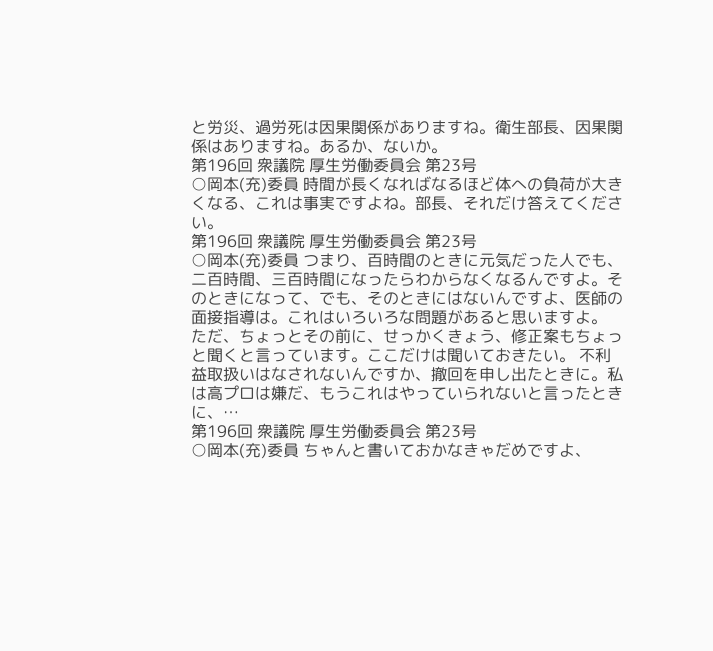と労災、過労死は因果関係がありますね。衛生部長、因果関係はありますね。あるか、ないか。
第196回 衆議院 厚生労働委員会 第23号
○岡本(充)委員 時間が長くなればなるほど体への負荷が大きくなる、これは事実ですよね。部長、それだけ答えてください。
第196回 衆議院 厚生労働委員会 第23号
○岡本(充)委員 つまり、百時間のときに元気だった人でも、二百時間、三百時間になったらわからなくなるんですよ。そのときになって、でも、そのときにはないんですよ、医師の面接指導は。これはいろいろな問題があると思いますよ。 ただ、ちょっとその前に、せっかくきょう、修正案もちょっと聞くと言っています。ここだけは聞いておきたい。 不利益取扱いはなされないんですか、撤回を申し出たときに。私は高プロは嫌だ、もうこれはやっていられないと言ったときに、…
第196回 衆議院 厚生労働委員会 第23号
○岡本(充)委員 ちゃんと書いておかなきゃだめですよ、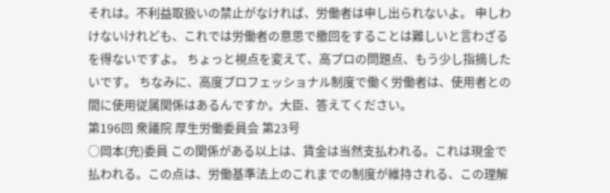それは。不利益取扱いの禁止がなければ、労働者は申し出られないよ。 申しわけないけれども、これでは労働者の意思で撤回をすることは難しいと言わざるを得ないですよ。 ちょっと視点を変えて、高プロの問題点、もう少し指摘したいです。 ちなみに、高度プロフェッショナル制度で働く労働者は、使用者との間に使用従属関係はあるんですか。大臣、答えてください。
第196回 衆議院 厚生労働委員会 第23号
○岡本(充)委員 この関係がある以上は、賃金は当然支払われる。これは現金で払われる。この点は、労働基準法上のこれまでの制度が維持される、この理解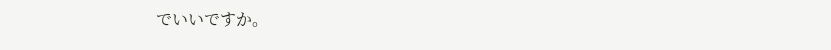でいいですか。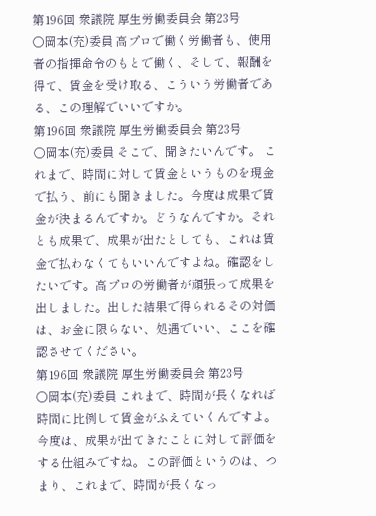第196回 衆議院 厚生労働委員会 第23号
○岡本(充)委員 高プロで働く労働者も、使用者の指揮命令のもとで働く、そして、報酬を得て、賃金を受け取る、こういう労働者である、この理解でいいですか。
第196回 衆議院 厚生労働委員会 第23号
○岡本(充)委員 そこで、聞きたいんです。 これまで、時間に対して賃金というものを現金で払う、前にも聞きました。今度は成果で賃金が決まるんですか。どうなんですか。それとも成果で、成果が出たとしても、これは賃金で払わなくてもいいんですよね。確認をしたいです。高プロの労働者が頑張って成果を出しました。出した結果で得られるその対価は、お金に限らない、処遇でいい、ここを確認させてください。
第196回 衆議院 厚生労働委員会 第23号
○岡本(充)委員 これまで、時間が長くなれば時間に比例して賃金がふえていくんですよ。今度は、成果が出てきたことに対して評価をする仕組みですね。この評価というのは、つまり、これまで、時間が長くなっ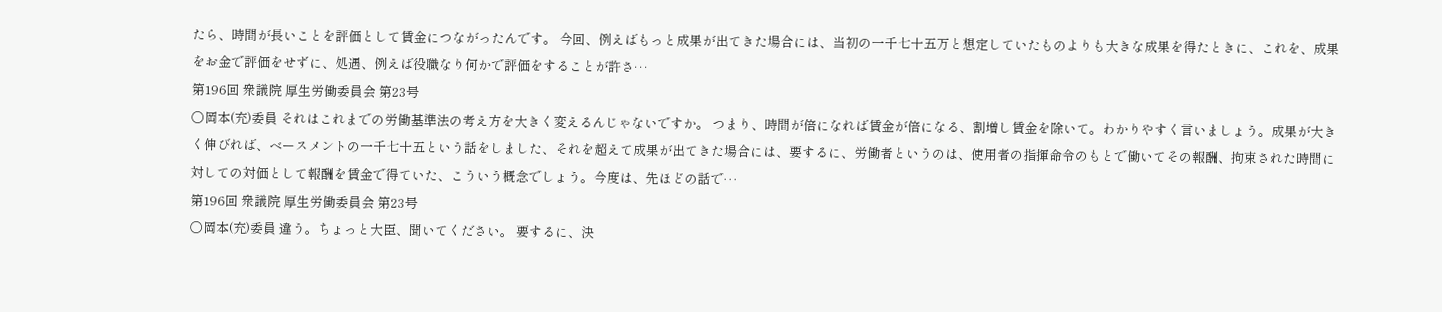たら、時間が長いことを評価として賃金につながったんです。 今回、例えばもっと成果が出てきた場合には、当初の一千七十五万と想定していたものよりも大きな成果を得たときに、これを、成果をお金で評価をせずに、処遇、例えば役職なり何かで評価をすることが許さ…
第196回 衆議院 厚生労働委員会 第23号
○岡本(充)委員 それはこれまでの労働基準法の考え方を大きく変えるんじゃないですか。 つまり、時間が倍になれば賃金が倍になる、割増し賃金を除いて。わかりやすく言いましょう。成果が大きく伸びれば、ベースメントの一千七十五という話をしました、それを超えて成果が出てきた場合には、要するに、労働者というのは、使用者の指揮命令のもとで働いてその報酬、拘束された時間に対しての対価として報酬を賃金で得ていた、こういう概念でしょう。今度は、先ほどの話で…
第196回 衆議院 厚生労働委員会 第23号
○岡本(充)委員 違う。ちょっと大臣、聞いてください。 要するに、決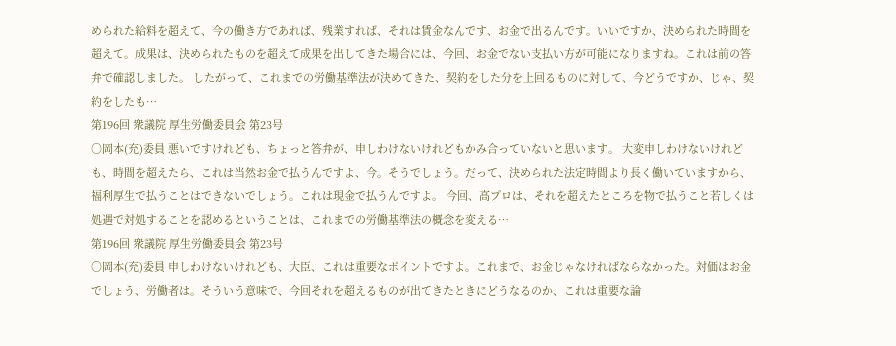められた給料を超えて、今の働き方であれば、残業すれば、それは賃金なんです、お金で出るんです。いいですか、決められた時間を超えて。成果は、決められたものを超えて成果を出してきた場合には、今回、お金でない支払い方が可能になりますね。これは前の答弁で確認しました。 したがって、これまでの労働基準法が決めてきた、契約をした分を上回るものに対して、今どうですか、じゃ、契約をしたも…
第196回 衆議院 厚生労働委員会 第23号
○岡本(充)委員 悪いですけれども、ちょっと答弁が、申しわけないけれどもかみ合っていないと思います。 大変申しわけないけれども、時間を超えたら、これは当然お金で払うんですよ、今。そうでしょう。だって、決められた法定時間より長く働いていますから、福利厚生で払うことはできないでしょう。これは現金で払うんですよ。 今回、高プロは、それを超えたところを物で払うこと若しくは処遇で対処することを認めるということは、これまでの労働基準法の概念を変える…
第196回 衆議院 厚生労働委員会 第23号
○岡本(充)委員 申しわけないけれども、大臣、これは重要なポイントですよ。これまで、お金じゃなければならなかった。対価はお金でしょう、労働者は。そういう意味で、今回それを超えるものが出てきたときにどうなるのか、これは重要な論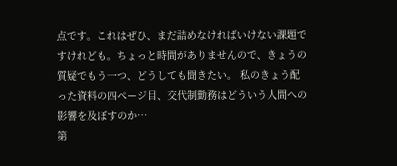点です。これはぜひ、まだ詰めなければいけない課題ですけれども。ちょっと時間がありませんので、きょうの質疑でもう一つ、どうしても聞きたい。 私のきょう配った資料の四ページ目、交代制勤務はどういう人間への影響を及ぼすのか…
第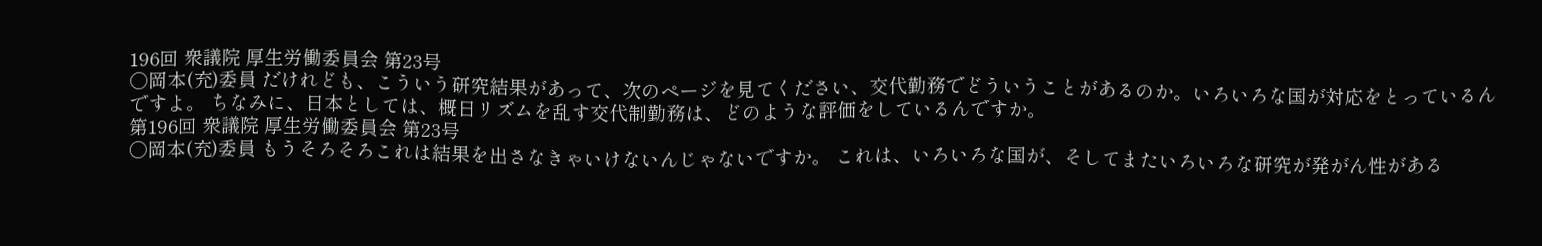196回 衆議院 厚生労働委員会 第23号
○岡本(充)委員 だけれども、こういう研究結果があって、次のページを見てください、交代勤務でどういうことがあるのか。いろいろな国が対応をとっているんですよ。 ちなみに、日本としては、概日リズムを乱す交代制勤務は、どのような評価をしているんですか。
第196回 衆議院 厚生労働委員会 第23号
○岡本(充)委員 もうそろそろこれは結果を出さなきゃいけないんじゃないですか。 これは、いろいろな国が、そしてまたいろいろな研究が発がん性がある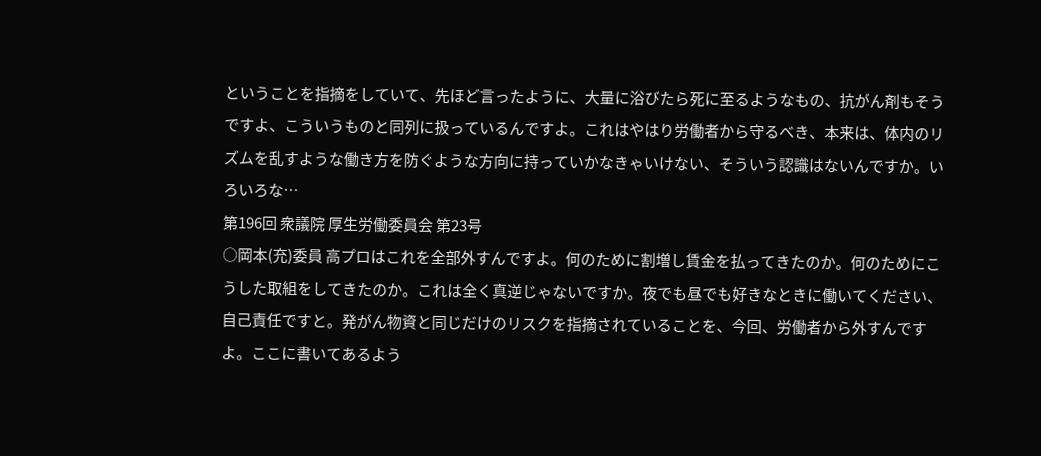ということを指摘をしていて、先ほど言ったように、大量に浴びたら死に至るようなもの、抗がん剤もそうですよ、こういうものと同列に扱っているんですよ。これはやはり労働者から守るべき、本来は、体内のリズムを乱すような働き方を防ぐような方向に持っていかなきゃいけない、そういう認識はないんですか。いろいろな…
第196回 衆議院 厚生労働委員会 第23号
○岡本(充)委員 高プロはこれを全部外すんですよ。何のために割増し賃金を払ってきたのか。何のためにこうした取組をしてきたのか。これは全く真逆じゃないですか。夜でも昼でも好きなときに働いてください、自己責任ですと。発がん物資と同じだけのリスクを指摘されていることを、今回、労働者から外すんですよ。ここに書いてあるよう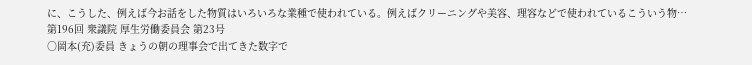に、こうした、例えば今お話をした物質はいろいろな業種で使われている。例えばクリーニングや美容、理容などで使われているこういう物…
第196回 衆議院 厚生労働委員会 第23号
○岡本(充)委員 きょうの朝の理事会で出てきた数字で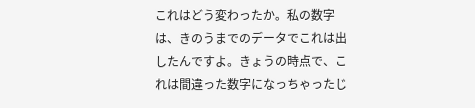これはどう変わったか。私の数字は、きのうまでのデータでこれは出したんですよ。きょうの時点で、これは間違った数字になっちゃったじ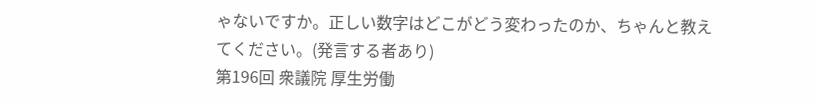ゃないですか。正しい数字はどこがどう変わったのか、ちゃんと教えてください。(発言する者あり)
第196回 衆議院 厚生労働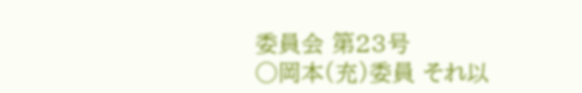委員会 第23号
○岡本(充)委員 それ以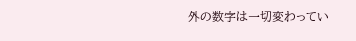外の数字は一切変わってい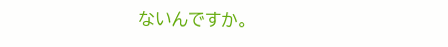ないんですか。